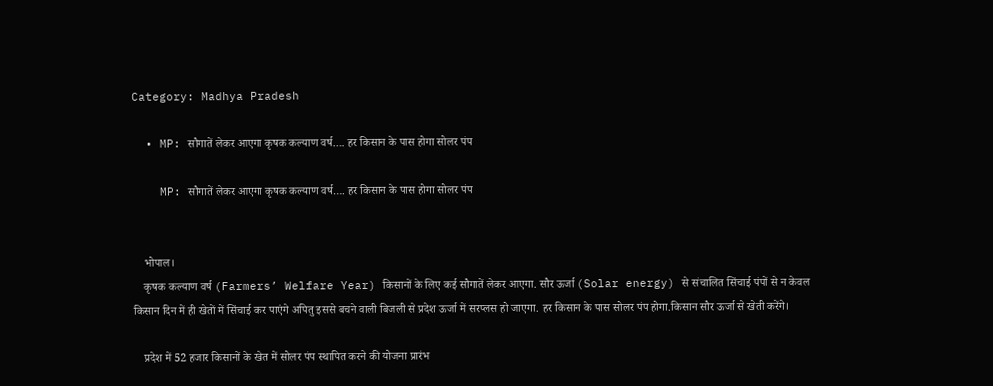Category: Madhya Pradesh

  • MP: सौगातें लेकर आएगा कृषक कल्याण वर्ष…. हर किसान के पास होगा सोलर पंप

    MP: सौगातें लेकर आएगा कृषक कल्याण वर्ष…. हर किसान के पास होगा सोलर पंप


    भोपाल।
    कृषक कल्याण वर्ष (Farmers’ Welfare Year) किसानों के लिए कई सौगातें लेकर आएगा. सौर ऊर्जा (Solar energy) से संचालित सिंचाई पंपों से न केवल किसान दिन में ही खेतों में सिंचाई कर पाएंगे अपितु इससे बचने वाली बिजली से प्रदेश ऊर्जा में सरप्लस हो जाएगा. हर किसान के पास सोलर पंप होगा.किसान सौर ऊर्जा से खेती करेंगे।

    प्रदेश में 52 हजार किसानों के खेत में सोलर पंप स्थापित करने की योजना प्रारंभ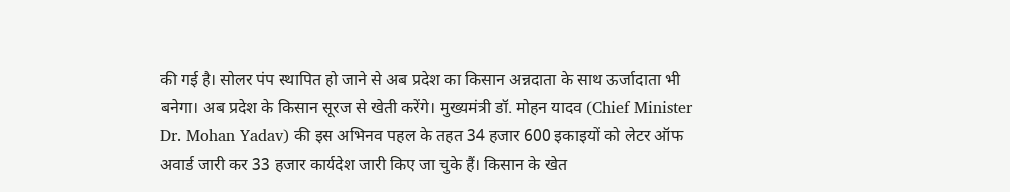की गई है। सोलर पंप स्थापित हो जाने से अब प्रदेश का किसान अन्नदाता के साथ ऊर्जादाता भी बनेगा। अब प्रदेश के किसान सूरज से खेती करेंगे। मुख्यमंत्री डॉ. मोहन यादव (Chief Minister Dr. Mohan Yadav) की इस अभिनव पहल के तहत 34 हजार 600 इकाइयों को लेटर ऑफ अवार्ड जारी कर 33 हजार कार्यदेश जारी किए जा चुके हैं। किसान के खेत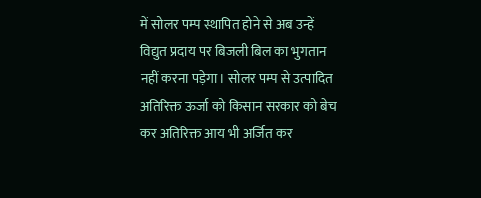में सोलर पम्प स्थापित होने से अब उन्हें विद्युत प्रदाय पर बिजली बिल का भुगतान नहीं करना पड़ेगा। सोलर पम्प से उत्पादित अतिरिक्त ऊर्जा को किसान सरकार को बेच कर अतिरिक्त आय भी अर्जित कर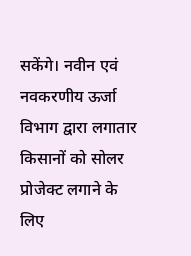सकेंगे। नवीन एवं नवकरणीय ऊर्जा विभाग द्वारा लगातार किसानों को सोलर प्रोजेक्ट लगाने के लिए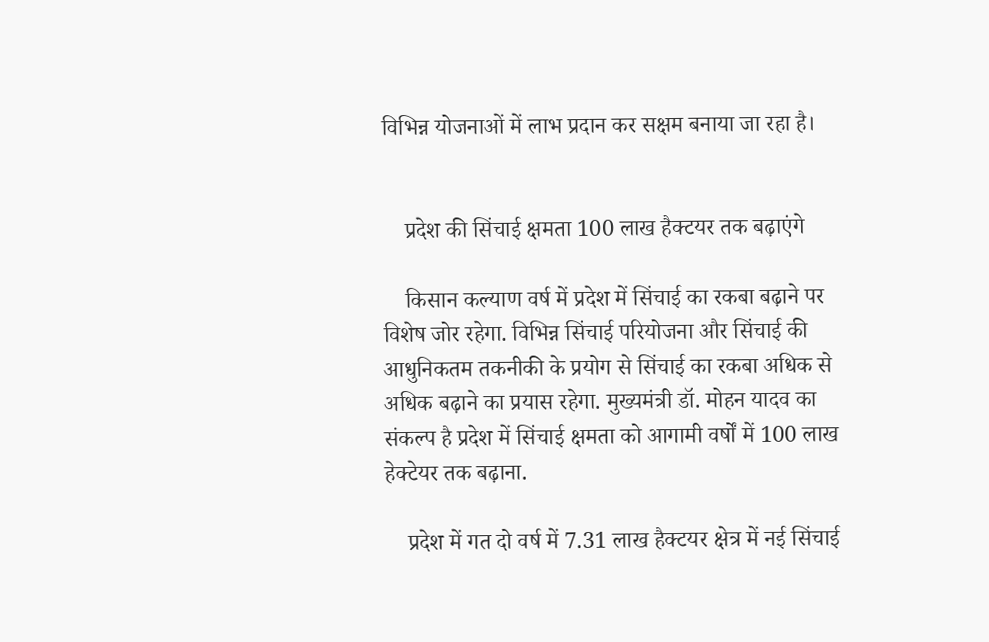विभिन्न योजनाओं में लाभ प्रदान कर सक्षम बनाया जा रहा है।


    प्रदेश की सिंचाई क्षमता 100 लाख हैक्टयर तक बढ़ाएंगे

    किसान कल्याण वर्ष में प्रदेश में सिंचाई का रकबा बढ़ाने पर विशेष जोर रहेगा. विभिन्न सिंचाई परियोजना और सिंचाई की आधुनिकतम तकनीकी के प्रयोग से सिंचाई का रकबा अधिक से अधिक बढ़ाने का प्रयास रहेगा. मुख्यमंत्री डॉ. मोहन यादव का संकल्प है प्रदेश में सिंचाई क्षमता को आगामी वर्षों में 100 लाख हेक्टेयर तक बढ़ाना.

    प्रदेश में गत दो वर्ष में 7.31 लाख हैक्टयर क्षेत्र में नई सिंचाई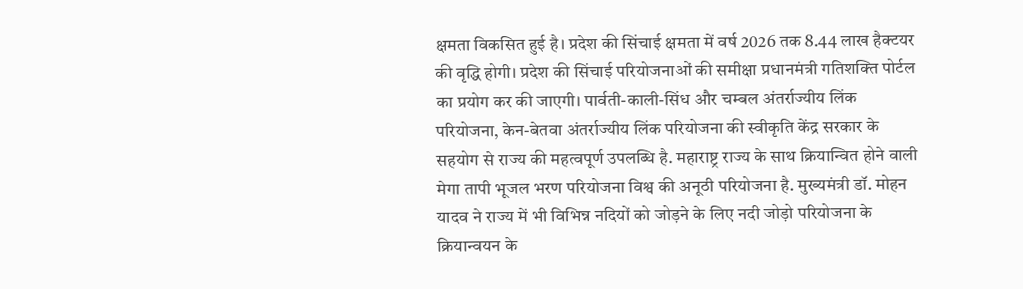क्षमता विकसित हुई है। प्रदेश की सिंचाई क्षमता में वर्ष 2026 तक 8.44 लाख हैक्टयर की वृद्धि होगी। प्रदेश की सिंचाई परियोजनाओं की समीक्षा प्रधानमंत्री गतिशक्ति पोर्टल का प्रयोग कर की जाएगी। पार्वती-काली-सिंध और चम्बल अंतर्राज्यीय लिंक परियोजना, केन-बेतवा अंतर्राज्यीय लिंक परियोजना की स्वीकृति केंद्र सरकार के सहयोग से राज्य की महत्वपूर्ण उपलब्धि है. महाराष्ट्र राज्य के साथ क्रियान्वित होने वाली मेगा तापी भूजल भरण परियोजना विश्व की अनूठी परियोजना है. मुख्यमंत्री डॉ. मोहन यादव ने राज्य में भी विभिन्न नदियों को जोड़ने के लिए नदी जोड़ो परियोजना के क्रियान्वयन के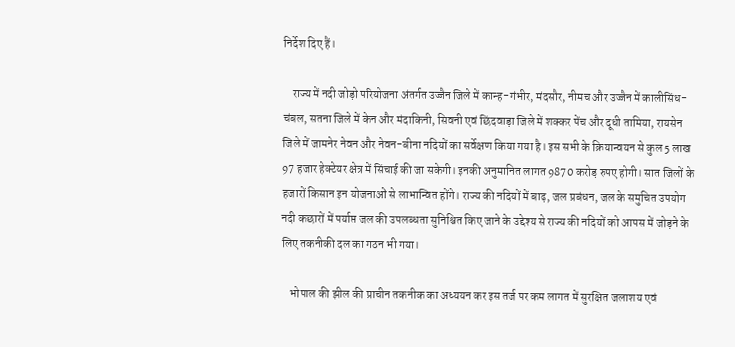निर्देश दिए हैं।

    राज्य में नदी जोड़ो परियोजना अंतर्गत उज्जैन जिले में कान्ह-गंभीर, मंदसौर, नीमच और उज्जैन में कालीसिंध-चंबल, सतना जिले में केन और मंदाकिनी, सिवनी एवं छिंदवाड़ा जिले में शक्कर पेंच और दूधी तामिया, रायसेन जिले में जामनेर नेवन और नेवन-बीना नदियों का सर्वेक्षण किया गया है। इस सभी के क्रियान्वयन से कुल 5 लाख 97 हजार हेक्टेयर क्षेत्र में सिंचाई की जा सकेगी। इनकी अनुमानित लागत 9870 करोड़ रुपए होगी। सात जिलों के हजारों किसान इन योजनाओं से लाभान्वित होंगे। राज्य की नदियों में बाढ़, जल प्रबंधन, जल के समुचित उपयोग नदी कछारों में पर्याप्त जल की उपलब्धता सुनिश्चित किए जाने के उद्देश्य से राज्य की नदियों को आपस में जोड़ने के लिए तकनीकी दल का गठन भी गया।

    भोपाल की झील की प्राचीन तकनीक का अध्ययन कर इस तर्ज पर कम लागत में सुरक्षित जलाशय एवं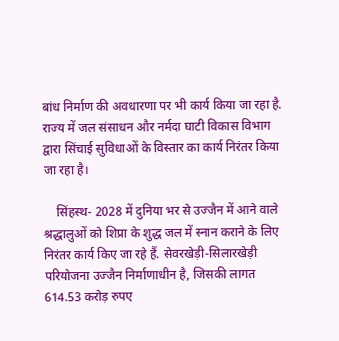बांध निर्माण की अवधारणा पर भी कार्य किया जा रहा है. राज्य में जल संसाधन और नर्मदा घाटी विकास विभाग द्वारा सिंचाई सुविधाओं के विस्तार का कार्य निरंतर किया जा रहा है।

    सिंहस्थ- 2028 में दुनिया भर से उज्जैन में आने वाले श्रद्धालुओं को शिप्रा के शुद्ध जल में स्नान कराने के लिए निरंतर कार्य किए जा रहे हैं. सेवरखेड़ी-सिलारखेड़ी परियोजना उज्जैन निर्माणाधीन है, जिसकी लागत 614.53 करोड़ रुपए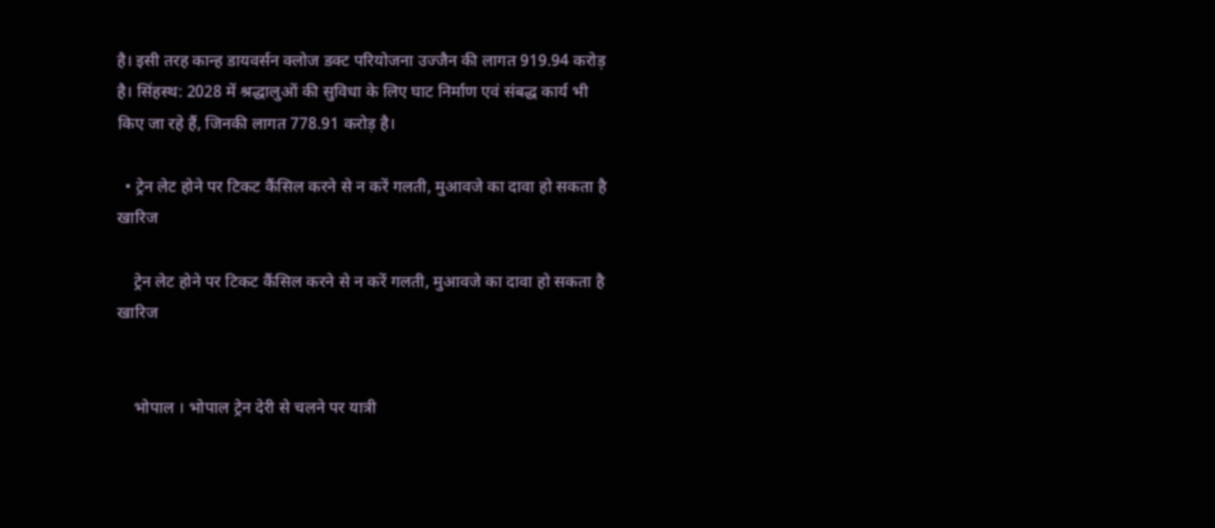है। इसी तरह कान्ह डायवर्सन क्लोज डक्ट परियोजना उज्जैन की लागत 919.94 करोड़ है। सिंहस्थ: 2028 में श्रद्धालुओं की सुविधा के लिए घाट निर्माण एवं संबद्ध कार्य भी किए जा रहे हैं, जिनकी लागत 778.91 करोड़ है।

  • ट्रेन लेट होने पर टिकट कैंसिल करने से न करें गलती, मुआवजे का दावा हो सकता है खारिज

    ट्रेन लेट होने पर टिकट कैंसिल करने से न करें गलती, मुआवजे का दावा हो सकता है खारिज


    भोपाल । भोपाल ट्रेन देरी से चलने पर यात्री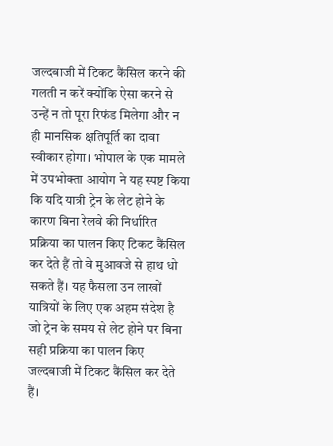जल्दबाजी में टिकट कैंसिल करने की गलती न करें क्योंकि ऐसा करने से उन्हें न तो पूरा रिफंड मिलेगा और न ही मानसिक क्षतिपूर्ति का दावा स्वीकार होगा। भोपाल के एक मामले में उपभोक्ता आयोग ने यह स्पष्ट किया कि यदि यात्री ट्रेन के लेट होने के कारण बिना रेलवे की निर्धारित प्रक्रिया का पालन किए टिकट कैंसिल कर देते हैं तो वे मुआवजे से हाथ धो सकते हैं। यह फैसला उन लाखों यात्रियों के लिए एक अहम संदेश है जो ट्रेन के समय से लेट होने पर बिना सही प्रक्रिया का पालन किए जल्दबाजी में टिकट कैंसिल कर देते हैं।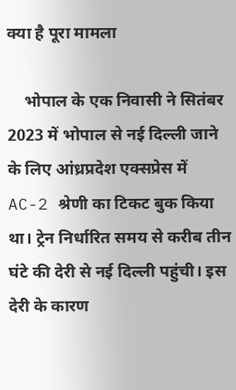क्या है पूरा मामला

    भोपाल के एक निवासी ने सितंबर 2023 में भोपाल से नई दिल्ली जाने के लिए आंध्रप्रदेश एक्सप्रेस में AC-2 श्रेणी का टिकट बुक किया था। ट्रेन निर्धारित समय से करीब तीन घंटे की देरी से नई दिल्ली पहुंची। इस देरी के कारण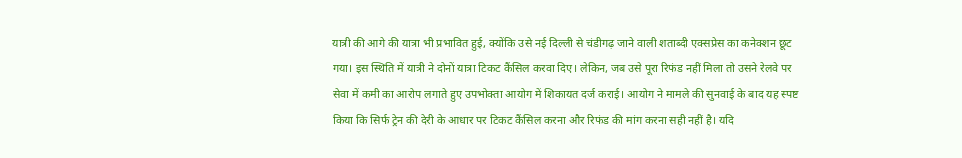यात्री की आगे की यात्रा भी प्रभावित हुई, क्योंकि उसे नई दिल्ली से चंडीगढ़ जाने वाली शताब्दी एक्सप्रेस का कनेक्शन छूट गया। इस स्थिति में यात्री ने दोनों यात्रा टिकट कैंसिल करवा दिए। लेकिन, जब उसे पूरा रिफंड नहीं मिला तो उसने रेलवे पर सेवा में कमी का आरोप लगाते हुए उपभोक्ता आयोग में शिकायत दर्ज कराई। आयोग ने मामले की सुनवाई के बाद यह स्पष्ट किया कि सिर्फ ट्रेन की देरी के आधार पर टिकट कैंसिल करना और रिफंड की मांग करना सही नहीं है। यदि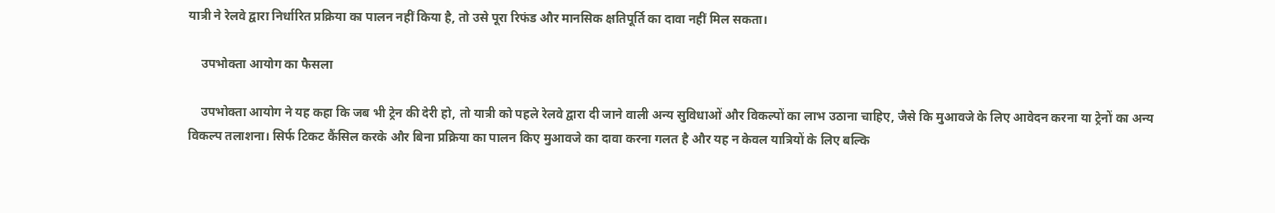यात्री ने रेलवे द्वारा निर्धारित प्रक्रिया का पालन नहीं किया है, तो उसे पूरा रिफंड और मानसिक क्षतिपूर्ति का दावा नहीं मिल सकता।

    उपभोक्ता आयोग का फैसला

    उपभोक्ता आयोग ने यह कहा कि जब भी ट्रेन की देरी हो, तो यात्री को पहले रेलवे द्वारा दी जाने वाली अन्य सुविधाओं और विकल्पों का लाभ उठाना चाहिए, जैसे कि मुआवजे के लिए आवेदन करना या ट्रेनों का अन्य विकल्प तलाशना। सिर्फ टिकट कैंसिल करके और बिना प्रक्रिया का पालन किए मुआवजे का दावा करना गलत है और यह न केवल यात्रियों के लिए बल्कि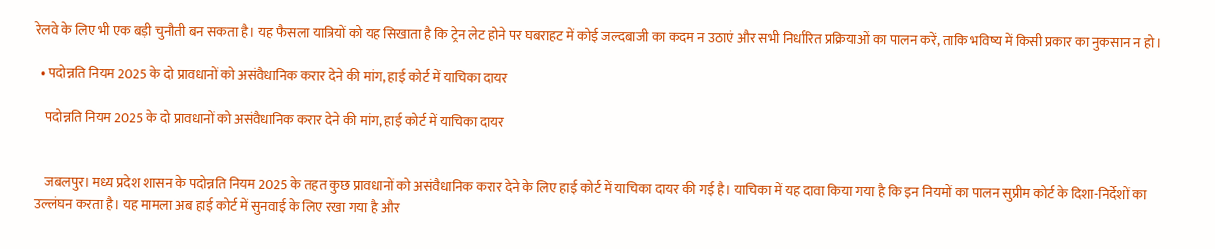रेलवे के लिए भी एक बड़ी चुनौती बन सकता है। यह फैसला यात्रियों को यह सिखाता है कि ट्रेन लेट होने पर घबराहट में कोई जल्दबाजी का कदम न उठाएं और सभी निर्धारित प्रक्रियाओं का पालन करें, ताकि भविष्य में किसी प्रकार का नुकसान न हो।

  • पदोन्नति नियम 2025 के दो प्रावधानों को असंवैधानिक करार देने की मांग, हाई कोर्ट में याचिका दायर

    पदोन्नति नियम 2025 के दो प्रावधानों को असंवैधानिक करार देने की मांग, हाई कोर्ट में याचिका दायर


    जबलपुर। मध्य प्रदेश शासन के पदोन्नति नियम 2025 के तहत कुछ प्रावधानों को असंवैधानिक करार देने के लिए हाई कोर्ट में याचिका दायर की गई है। याचिका में यह दावा किया गया है कि इन नियमों का पालन सुप्रीम कोर्ट के दिशा-निर्देशों का उल्लंघन करता है। यह मामला अब हाई कोर्ट में सुनवाई के लिए रखा गया है और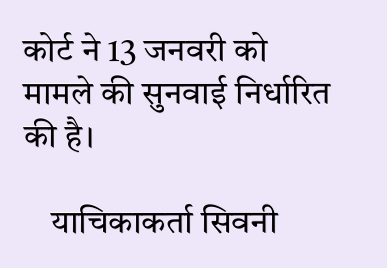कोर्ट ने 13 जनवरी को मामले की सुनवाई निर्धारित की है।

    याचिकाकर्ता सिवनी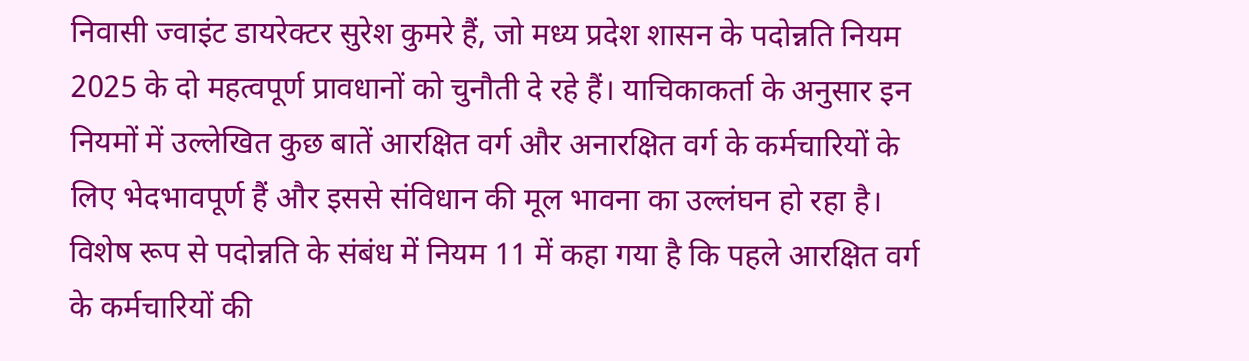निवासी ज्वाइंट डायरेक्टर सुरेश कुमरे हैं, जो मध्य प्रदेश शासन के पदोन्नति नियम 2025 के दो महत्वपूर्ण प्रावधानों को चुनौती दे रहे हैं। याचिकाकर्ता के अनुसार इन नियमों में उल्लेखित कुछ बातें आरक्षित वर्ग और अनारक्षित वर्ग के कर्मचारियों के लिए भेदभावपूर्ण हैं और इससे संविधान की मूल भावना का उल्लंघन हो रहा है। विशेष रूप से पदोन्नति के संबंध में नियम 11 में कहा गया है कि पहले आरक्षित वर्ग के कर्मचारियों की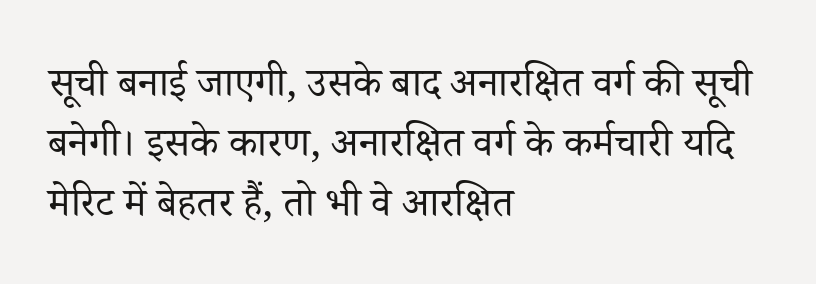सूची बनाई जाएगी, उसके बाद अनारक्षित वर्ग की सूची बनेगी। इसके कारण, अनारक्षित वर्ग के कर्मचारी यदि मेरिट में बेहतर हैं, तो भी वे आरक्षित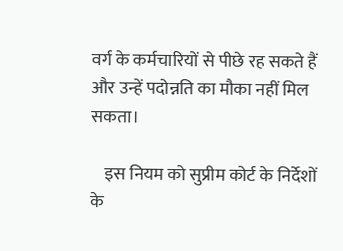वर्ग के कर्मचारियों से पीछे रह सकते हैं और उन्हें पदोन्नति का मौका नहीं मिल सकता।

    इस नियम को सुप्रीम कोर्ट के निर्देशों के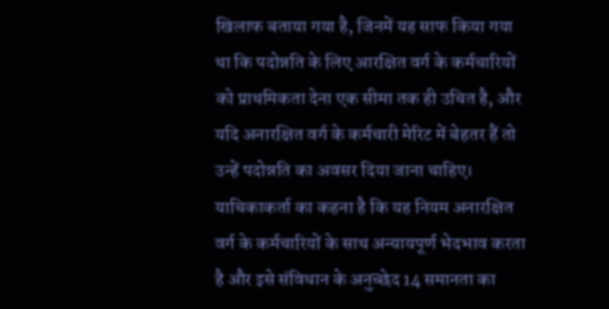खिलाफ बताया गया है, जिनमें यह साफ किया गया था कि पदोन्नति के लिए आरक्षित वर्ग के कर्मचारियों को प्राथमिकता देना एक सीमा तक ही उचित है, और यदि अनारक्षित वर्ग के कर्मचारी मेरिट में बेहतर हैं तो उन्हें पदोन्नति का अवसर दिया जाना चाहिए। याचिकाकर्ता का कहना है कि यह नियम अनारक्षित वर्ग के कर्मचारियों के साथ अन्यायपूर्ण भेदभाव करता है और इसे संविधान के अनुच्छेद 14 समानता का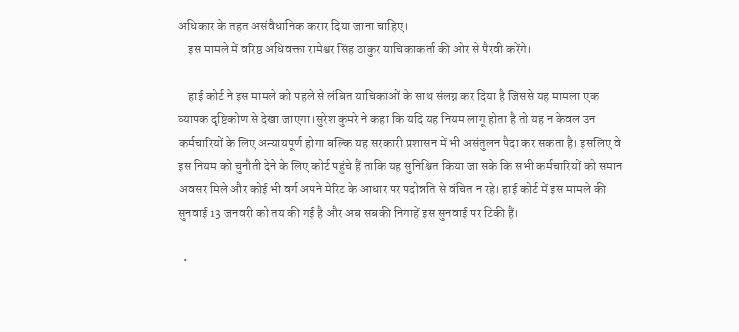अधिकार के तहत असंवैधानिक करार दिया जाना चाहिए।
    इस मामले में वरिष्ठ अधिवक्ता रामेश्वर सिंह ठाकुर याचिकाकर्ता की ओर से पैरवी करेंगे।

    हाई कोर्ट ने इस मामले को पहले से लंबित याचिकाओं के साथ संलग्न कर दिया है जिससे यह मामला एक व्यापक दृष्टिकोण से देखा जाएगा।सुरेश कुमरे ने कहा कि यदि यह नियम लागू होता है तो यह न केवल उन कर्मचारियों के लिए अन्यायपूर्ण होगा बल्कि यह सरकारी प्रशासन में भी असंतुलन पैदा कर सकता है। इसलिए वे इस नियम को चुनौती देने के लिए कोर्ट पहुंचे हैं ताकि यह सुनिश्चित किया जा सके कि सभी कर्मचारियों को समान अवसर मिले और कोई भी वर्ग अपने मेरिट के आधार पर पदोन्नति से वंचित न रहे। हाई कोर्ट में इस मामले की सुनवाई 13 जनवरी को तय की गई है और अब सबकी निगाहें इस सुनवाई पर टिकी हैं।

  •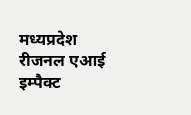मध्यप्रदेश रीजनल एआई इम्पैक्ट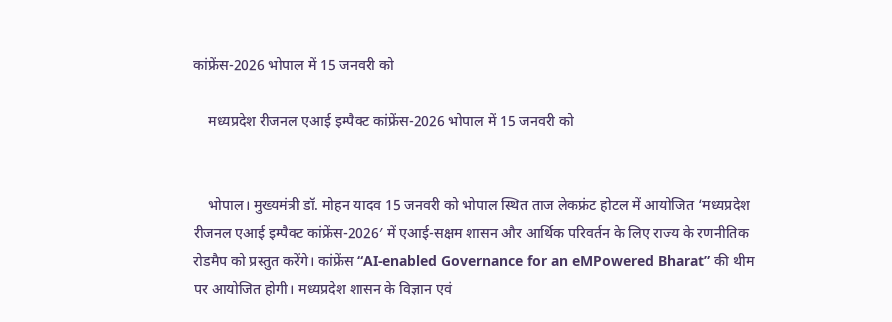कांफ्रेंस-2026 भोपाल में 15 जनवरी को

    मध्यप्रदेश रीजनल एआई इम्पैक्ट कांफ्रेंस-2026 भोपाल में 15 जनवरी को


    भोपाल। मुख्यमंत्री डॉ. मोहन यादव 15 जनवरी को भोपाल स्थित ताज लेकफ्रंट होटल में आयोजित ‘मध्यप्रदेश रीजनल एआई इम्पैक्ट कांफ्रेंस-2026′ में एआई-सक्षम शासन और आर्थिक परिवर्तन के लिए राज्य के रणनीतिक रोडमैप को प्रस्तुत करेंगे। कांफ्रेंस “AI-enabled Governance for an eMPowered Bharat” की थीम पर आयोजित होगी। मध्यप्रदेश शासन के विज्ञान एवं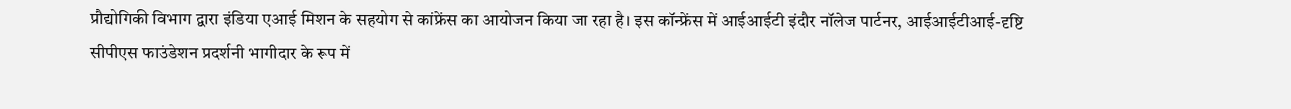प्रौद्योगिकी विभाग द्वारा इंडिया एआई मिशन के सहयोग से कांफ्रेंस का आयोजन किया जा रहा है। इस कॉन्फ्रेंस में आईआईटी इंदौर नॉलेज पार्टनर, आईआईटीआई-दृष्टि सीपीएस फाउंडेशन प्रदर्शनी भागीदार के रूप में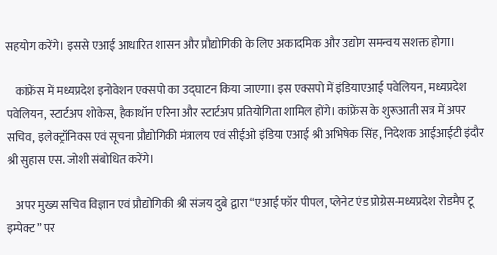सहयोग करेंगे। इससे एआई आधारित शासन और प्रौद्योगिकी के लिए अकादमिक और उद्योग समन्वय सशक्त होगा।

    कांफ्रेंस में मध्यप्रदेश इनोवेशन एक्सपो का उद्घाटन किया जाएगा। इस एक्सपो में इंडियाएआई पवेलियन, मध्यप्रदेश पवेलियन, स्टार्टअप शोकेस, हैकाथॉन एरिना और स्टार्टअप प्रतियोगिता शामिल होंगे। कांफ्रेंस के शुरूआती सत्र में अपर सचिव, इलेक्ट्रॉनिक्स एवं सूचना प्रौद्योगिकी मंत्रालय एवं सीईओ इंडिया एआई श्री अभिषेक सिंह, निदेशक आईआईटी इंदौर श्री सुहास एस. जोशी संबोधित करेंगे।

    अपर मुख्य सचिव विज्ञान एवं प्रौद्योगिकी श्री संजय दुबे द्वारा “एआई फॉर पीपल, प्लेनेट एंड प्रोग्रेस-मध्यप्रदेश रोडमैप टू इम्पेक्ट” पर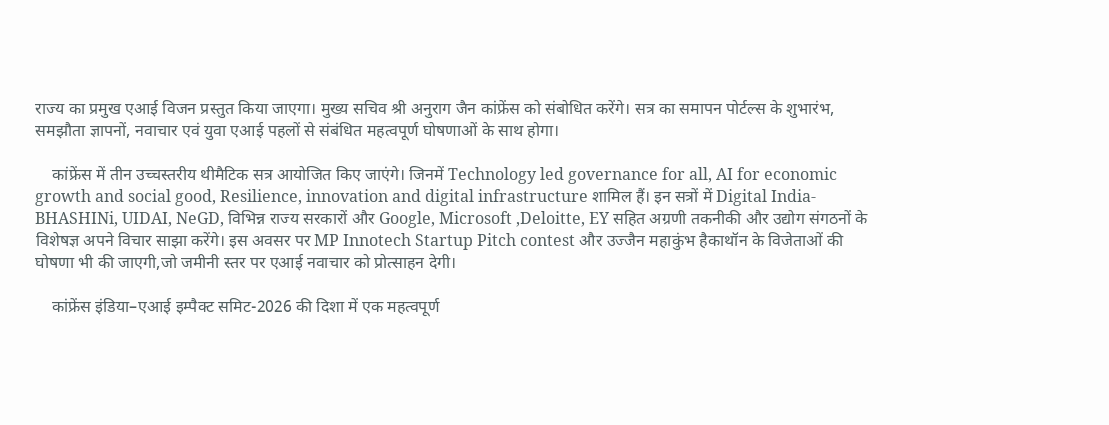राज्य का प्रमुख एआई विजन प्रस्तुत किया जाएगा। मुख्य सचिव श्री अनुराग जैन कांफ्रेंस को संबोधित करेंगे। सत्र का समापन पोर्टल्स के शुभारंभ, समझौता ज्ञापनों, नवाचार एवं युवा एआई पहलों से संबंधित महत्वपूर्ण घोषणाओं के साथ होगा।

    कांफ्रेंस में तीन उच्चस्तरीय थीमैटिक सत्र आयोजित किए जाएंगे। जिनमें Technology led governance for all, AI for economic growth and social good, Resilience, innovation and digital infrastructure शामिल हैं। इन सत्रों में Digital India-BHASHINi, UIDAI, NeGD, विभिन्न राज्य सरकारों और Google, Microsoft ,Deloitte, EY सहित अग्रणी तकनीकी और उद्योग संगठनों के विशेषज्ञ अपने विचार साझा करेंगे। इस अवसर पर MP Innotech Startup Pitch contest और उज्जैन महाकुंभ हैकाथॉन के विजेताओं की घोषणा भी की जाएगी,जो जमीनी स्तर पर एआई नवाचार को प्रोत्साहन देगी।

    कांफ्रेंस इंडिया–एआई इम्पैक्ट समिट-2026 की दिशा में एक महत्वपूर्ण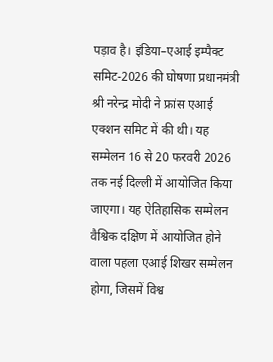पड़ाव है। इंडिया–एआई इम्पैक्ट समिट-2026 की घोषणा प्रधानमंत्री श्री नरेन्द्र मोदी ने फ्रांस एआई एक्शन समिट में की थी। यह सम्मेलन 16 से 20 फरवरी 2026 तक नई दिल्ली में आयोजित किया जाएगा। यह ऐतिहासिक सम्मेलन वैश्विक दक्षिण में आयोजित होने वाला पहला एआई शिखर सम्मेलन होगा, जिसमें विश्व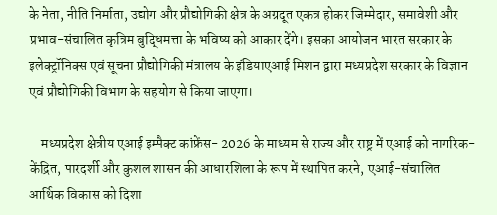के नेता, नीति निर्माता, उद्योग और प्रौद्योगिकी क्षेत्र के अग्रदूत एकत्र होकर जिम्मेदार, समावेशी और प्रभाव-संचालित कृत्रिम बुद्धिमत्ता के भविष्य को आकार देंगे। इसका आयोजन भारत सरकार के इलेक्ट्रॉनिक्स एवं सूचना प्रौद्योगिकी मंत्रालय के इंडियाएआई मिशन द्वारा मध्यप्रदेश सरकार के विज्ञान एवं प्रौद्योगिकी विभाग के सहयोग से किया जाएगा।

    मध्यप्रदेश क्षेत्रीय एआई इम्पैक्ट कांफ्रेंस- 2026 के माध्यम से राज्य और राष्ट्र में एआई को नागरिक-केंद्रित, पारदर्शी और कुशल शासन की आधारशिला के रूप में स्थापित करने, एआई-संचालित आर्थिक विकास को दिशा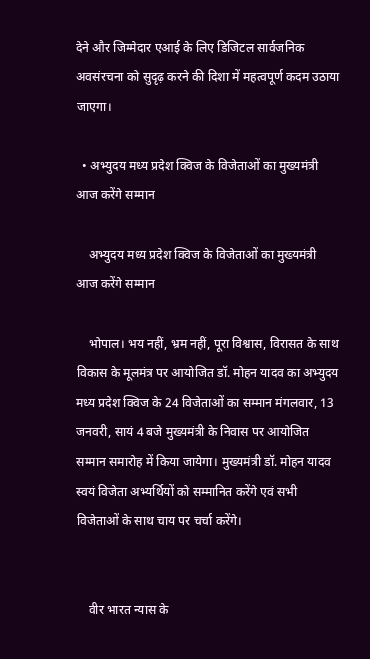देने और जिम्मेदार एआई के लिए डिजिटल सार्वजनिक अवसंरचना को सुदृढ़ करने की दिशा में महत्वपूर्ण कदम उठाया जाएगा।

  • अभ्युदय मध्य प्रदेश क्विज के विजेताओं का मुख्यमंत्री आज करेंगे सम्मान

    अभ्युदय मध्य प्रदेश क्विज के विजेताओं का मुख्यमंत्री आज करेंगे सम्मान

    भोपाल। भय नहीं, भ्रम नहीं, पूरा विश्वास, विरासत के साथ विकास के मूलमंत्र पर आयोजित डॉ. मोहन यादव का अभ्युदय मध्य प्रदेश क्विज के 24 विजेताओं का सम्मान मंगलवार, 13 जनवरी, सायं 4 बजे मुख्यमंत्री के निवास पर आयोजित सम्मान समारोह में किया जायेगा। मुख्यमंत्री डॉ. मोहन यादव स्वयं विजेता अभ्यर्थियों को सम्मानित करेंगे एवं सभी विजेताओं के साथ चाय पर चर्चा करेंगे।


    वीर भारत न्यास के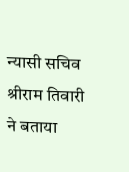न्यासी सचिव श्रीराम तिवारी ने बताया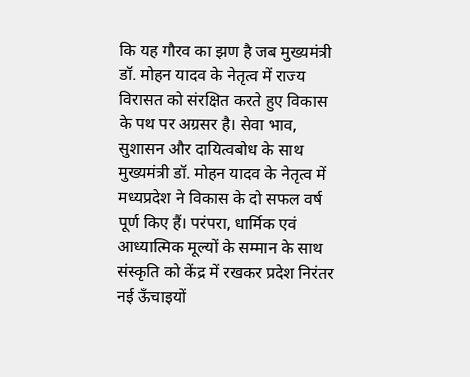कि यह गौरव का झण है जब मुख्यमंत्री डॉ. मोहन यादव के नेतृत्व में राज्य विरासत को संरक्षित करते हुए विकास के पथ पर अग्रसर है। सेवा भाव, सुशासन और दायित्वबोध के साथ मुख्यमंत्री डॉ. मोहन यादव के नेतृत्व में मध्यप्रदेश ने विकास के दो सफल वर्ष पूर्ण किए हैं। परंपरा, धार्मिक एवं आध्यात्मिक मूल्यों के सम्मान के साथ संस्कृति को केंद्र में रखकर प्रदेश निरंतर नई ऊँचाइयों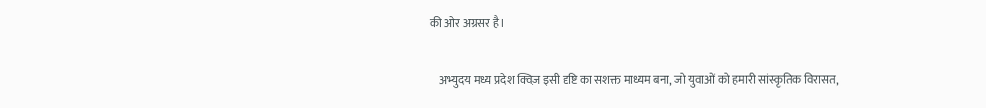की ओर अग्रसर है।


    अभ्युदय मध्य प्रदेश क्विज़ इसी दृष्टि का सशक्त माध्यम बना, जो युवाओं को हमारी सांस्कृतिक विरासत,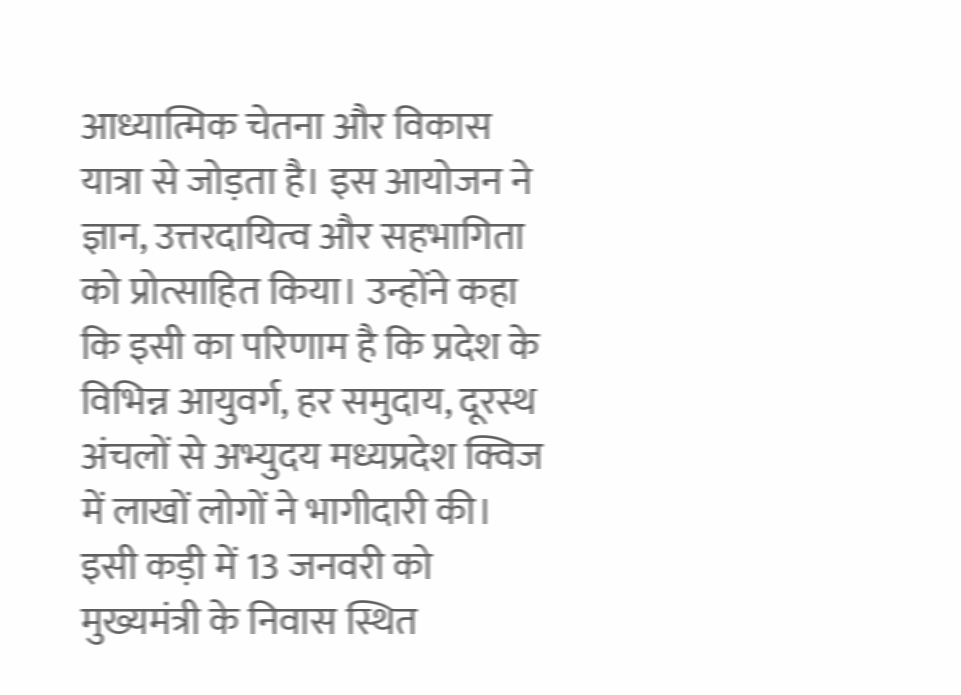आध्यात्मिक चेतना और विकास यात्रा से जोड़ता है। इस आयोजन ने ज्ञान, उत्तरदायित्व और सहभागिता को प्रोत्साहित किया। उन्होंने कहा कि इसी का परिणाम है कि प्रदेश के विभिन्न आयुवर्ग, हर समुदाय, दूरस्थ अंचलों से अभ्युदय मध्यप्रदेश क्विज में लाखों लोगों ने भागीदारी की। इसी कड़ी में 13 जनवरी को मुख्यमंत्री के निवास स्थित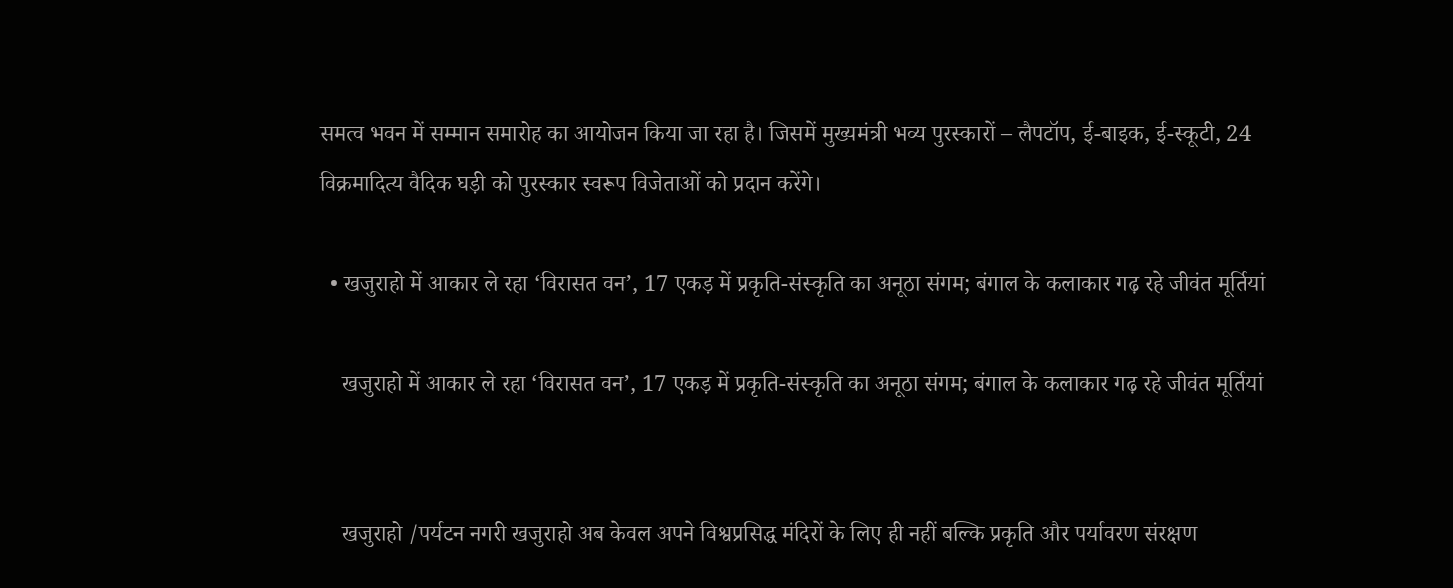समत्व भवन में सम्मान समारोह का आयोजन किया जा रहा है। जिसमें मुख्यमंत्री भव्य पुरस्कारों – लैपटॉप, ई-बाइक, ई-स्कूटी, 24 विक्रमादित्य वैदिक घड़ी को पुरस्कार स्वरूप विजेताओं को प्रदान करेंगे।

  • खजुराहो में आकार ले रहा ‘विरासत वन’, 17 एकड़ में प्रकृति-संस्कृति का अनूठा संगम; बंगाल के कलाकार गढ़ रहे जीवंत मूर्तियां

    खजुराहो में आकार ले रहा ‘विरासत वन’, 17 एकड़ में प्रकृति-संस्कृति का अनूठा संगम; बंगाल के कलाकार गढ़ रहे जीवंत मूर्तियां


    खजुराहो /पर्यटन नगरी खजुराहो अब केवल अपने विश्वप्रसिद्ध मंदिरों के लिए ही नहीं बल्कि प्रकृति और पर्यावरण संरक्षण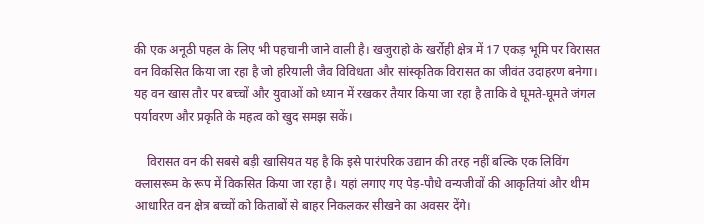की एक अनूठी पहल के लिए भी पहचानी जाने वाली है। खजुराहो के खर्रोही क्षेत्र में 17 एकड़ भूमि पर विरासत वन विकसित किया जा रहा है जो हरियाली जैव विविधता और सांस्कृतिक विरासत का जीवंत उदाहरण बनेगा। यह वन खास तौर पर बच्चों और युवाओं को ध्यान में रखकर तैयार किया जा रहा है ताकि वे घूमते-घूमते जंगल पर्यावरण और प्रकृति के महत्व को खुद समझ सकें।

    विरासत वन की सबसे बड़ी खासियत यह है कि इसे पारंपरिक उद्यान की तरह नहीं बल्कि एक लिविंग क्लासरूम के रूप में विकसित किया जा रहा है। यहां लगाए गए पेड़-पौधे वन्यजीवों की आकृतियां और थीम आधारित वन क्षेत्र बच्चों को किताबों से बाहर निकलकर सीखने का अवसर देंगे।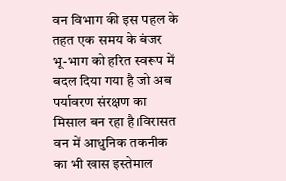वन विभाग की इस पहल के तहत एक समय के बंजर भू-भाग को हरित स्वरूप में बदल दिया गया है जो अब पर्यावरण संरक्षण का मिसाल बन रहा है।विरासत वन में आधुनिक तकनीक का भी खास इस्तेमाल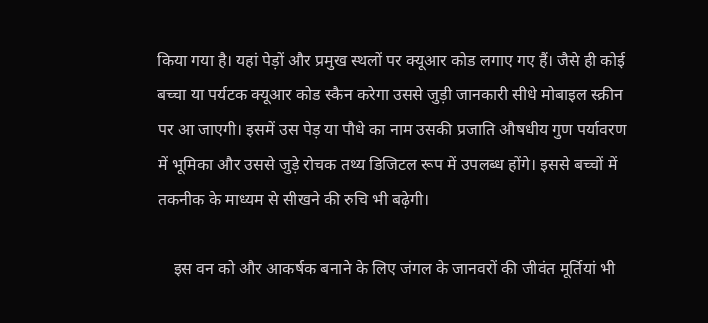किया गया है। यहां पेड़ों और प्रमुख स्थलों पर क्यूआर कोड लगाए गए हैं। जैसे ही कोई बच्चा या पर्यटक क्यूआर कोड स्कैन करेगा उससे जुड़ी जानकारी सीधे मोबाइल स्क्रीन पर आ जाएगी। इसमें उस पेड़ या पौधे का नाम उसकी प्रजाति औषधीय गुण पर्यावरण में भूमिका और उससे जुड़े रोचक तथ्य डिजिटल रूप में उपलब्ध होंगे। इससे बच्चों में तकनीक के माध्यम से सीखने की रुचि भी बढ़ेगी।

    इस वन को और आकर्षक बनाने के लिए जंगल के जानवरों की जीवंत मूर्तियां भी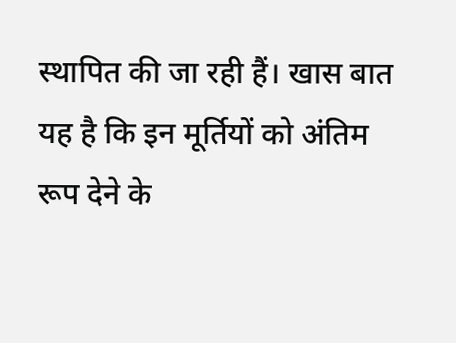स्थापित की जा रही हैं। खास बात यह है कि इन मूर्तियों को अंतिम रूप देने के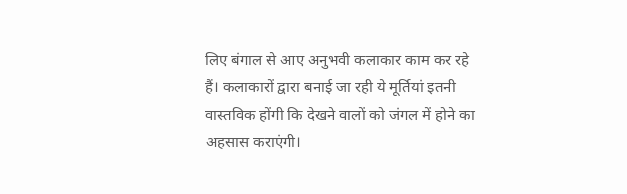लिए बंगाल से आए अनुभवी कलाकार काम कर रहे हैं। कलाकारों द्वारा बनाई जा रही ये मूर्तियां इतनी वास्तविक होंगी कि देखने वालों को जंगल में होने का अहसास कराएंगी।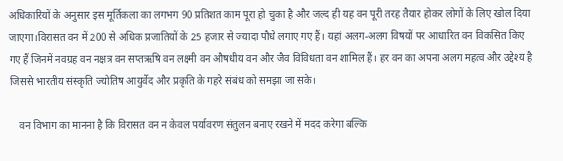अधिकारियों के अनुसार इस मूर्तिकला का लगभग 90 प्रतिशत काम पूरा हो चुका है और जल्द ही यह वन पूरी तरह तैयार होकर लोगों के लिए खोल दिया जाएगा।विरासत वन में 200 से अधिक प्रजातियों के 25 हजार से ज्यादा पौधे लगाए गए हैं। यहां अलग-अलग विषयों पर आधारित वन विकसित किए गए हैं जिनमें नवग्रह वन नक्षत्र वन सप्तऋषि वन लक्ष्मी वन औषधीय वन और जैव विविधता वन शामिल हैं। हर वन का अपना अलग महत्व और उद्देश्य है जिससे भारतीय संस्कृति ज्योतिष आयुर्वेद और प्रकृति के गहरे संबंध को समझा जा सके।

    वन विभाग का मानना है कि विरासत वन न केवल पर्यावरण संतुलन बनाए रखने में मदद करेगा बल्कि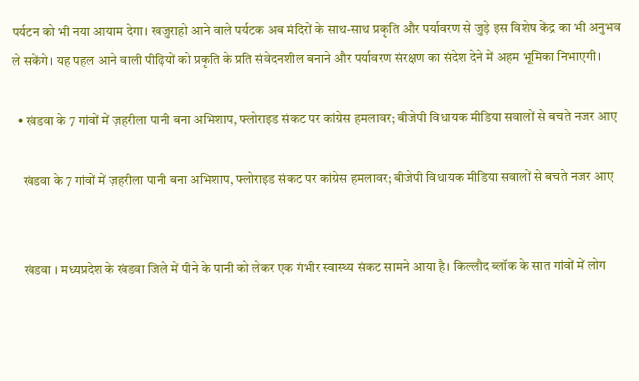पर्यटन को भी नया आयाम देगा। खजुराहो आने वाले पर्यटक अब मंदिरों के साथ-साथ प्रकृति और पर्यावरण से जुड़े इस विशेष केंद्र का भी अनुभव ले सकेंगे। यह पहल आने वाली पीढ़ियों को प्रकृति के प्रति संवेदनशील बनाने और पर्यावरण संरक्षण का संदेश देने में अहम भूमिका निभाएगी।

  • खंडवा के 7 गांवों में ज़हरीला पानी बना अभिशाप, फ्लोराइड संकट पर कांग्रेस हमलावर; बीजेपी विधायक मीडिया सवालों से बचते नजर आए

    खंडवा के 7 गांवों में ज़हरीला पानी बना अभिशाप, फ्लोराइड संकट पर कांग्रेस हमलावर; बीजेपी विधायक मीडिया सवालों से बचते नजर आए


    खंडवा । मध्यप्रदेश के खंडवा जिले में पीने के पानी को लेकर एक गंभीर स्वास्थ्य संकट सामने आया है। किल्लौद ब्लॉक के सात गांवों में लोग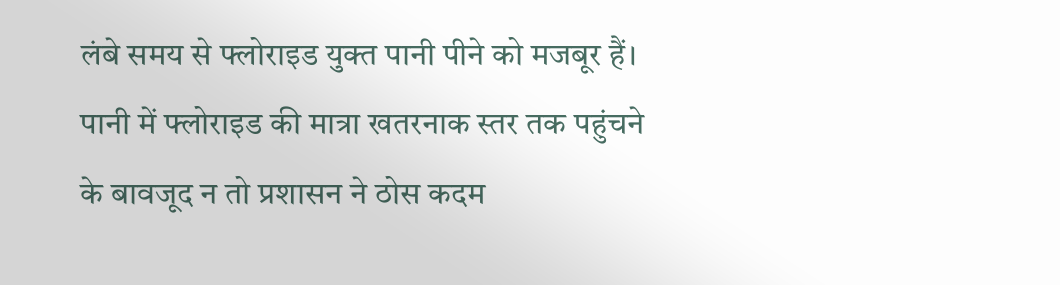लंबे समय से फ्लोराइड युक्त पानी पीने को मजबूर हैं। पानी में फ्लोराइड की मात्रा खतरनाक स्तर तक पहुंचने के बावजूद न तो प्रशासन ने ठोस कदम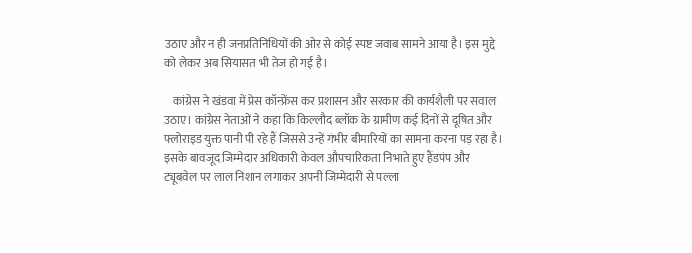उठाए और न ही जनप्रतिनिधियों की ओर से कोई स्पष्ट जवाब सामने आया है। इस मुद्दे को लेकर अब सियासत भी तेज हो गई है।

    कांग्रेस ने खंडवा में प्रेस कॉन्फ्रेंस कर प्रशासन और सरकार की कार्यशैली पर सवाल उठाए। कांग्रेस नेताओं ने कहा कि किल्लौद ब्लॉक के ग्रामीण कई दिनों से दूषित और फ्लोराइड युक्त पानी पी रहे हैं जिससे उन्हें गंभीर बीमारियों का सामना करना पड़ रहा है। इसके बावजूद जिम्मेदार अधिकारी केवल औपचारिकता निभाते हुए हैंडपंप और ट्यूबवेल पर लाल निशान लगाकर अपनी जिम्मेदारी से पल्ला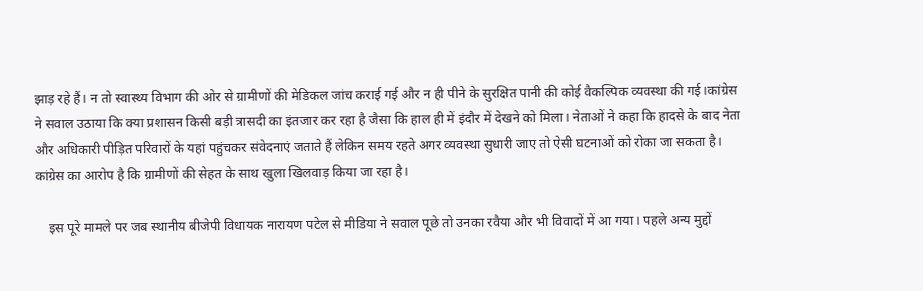झाड़ रहे हैं। न तो स्वास्थ्य विभाग की ओर से ग्रामीणों की मेडिकल जांच कराई गई और न ही पीने के सुरक्षित पानी की कोई वैकल्पिक व्यवस्था की गई।कांग्रेस ने सवाल उठाया कि क्या प्रशासन किसी बड़ी त्रासदी का इंतजार कर रहा है जैसा कि हाल ही में इंदौर में देखने को मिला। नेताओं ने कहा कि हादसे के बाद नेता और अधिकारी पीड़ित परिवारों के यहां पहुंचकर संवेदनाएं जताते हैं लेकिन समय रहते अगर व्यवस्था सुधारी जाए तो ऐसी घटनाओं को रोका जा सकता है। कांग्रेस का आरोप है कि ग्रामीणों की सेहत के साथ खुला खिलवाड़ किया जा रहा है।

    इस पूरे मामले पर जब स्थानीय बीजेपी विधायक नारायण पटेल से मीडिया ने सवाल पूछे तो उनका रवैया और भी विवादों में आ गया। पहले अन्य मुद्दों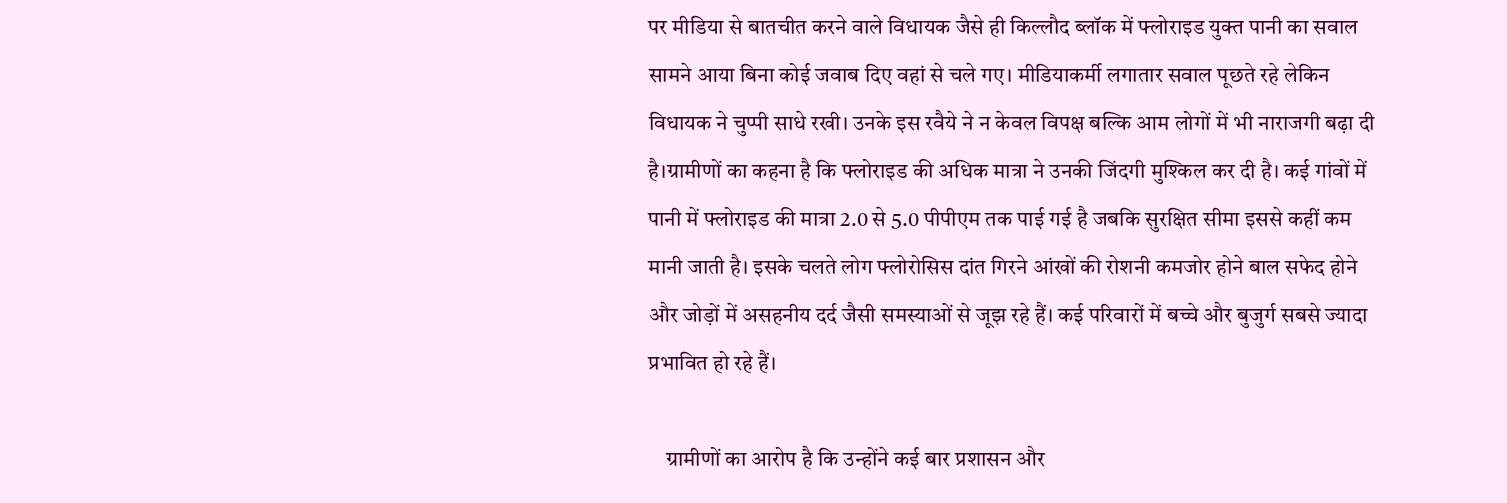पर मीडिया से बातचीत करने वाले विधायक जैसे ही किल्लौद ब्लॉक में फ्लोराइड युक्त पानी का सवाल सामने आया बिना कोई जवाब दिए वहां से चले गए। मीडियाकर्मी लगातार सवाल पूछते रहे लेकिन विधायक ने चुप्पी साधे रखी। उनके इस रवैये ने न केवल विपक्ष बल्कि आम लोगों में भी नाराजगी बढ़ा दी है।ग्रामीणों का कहना है कि फ्लोराइड की अधिक मात्रा ने उनकी जिंदगी मुश्किल कर दी है। कई गांवों में पानी में फ्लोराइड की मात्रा 2.0 से 5.0 पीपीएम तक पाई गई है जबकि सुरक्षित सीमा इससे कहीं कम मानी जाती है। इसके चलते लोग फ्लोरोसिस दांत गिरने आंखों की रोशनी कमजोर होने बाल सफेद होने और जोड़ों में असहनीय दर्द जैसी समस्याओं से जूझ रहे हैं। कई परिवारों में बच्चे और बुजुर्ग सबसे ज्यादा प्रभावित हो रहे हैं।

    ग्रामीणों का आरोप है कि उन्होंने कई बार प्रशासन और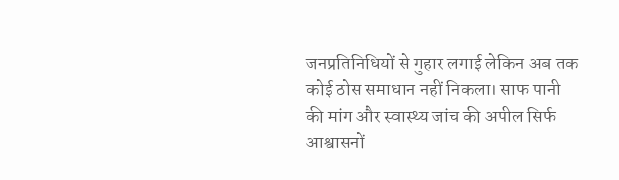जनप्रतिनिधियों से गुहार लगाई लेकिन अब तक कोई ठोस समाधान नहीं निकला। साफ पानी की मांग और स्वास्थ्य जांच की अपील सिर्फ आश्वासनों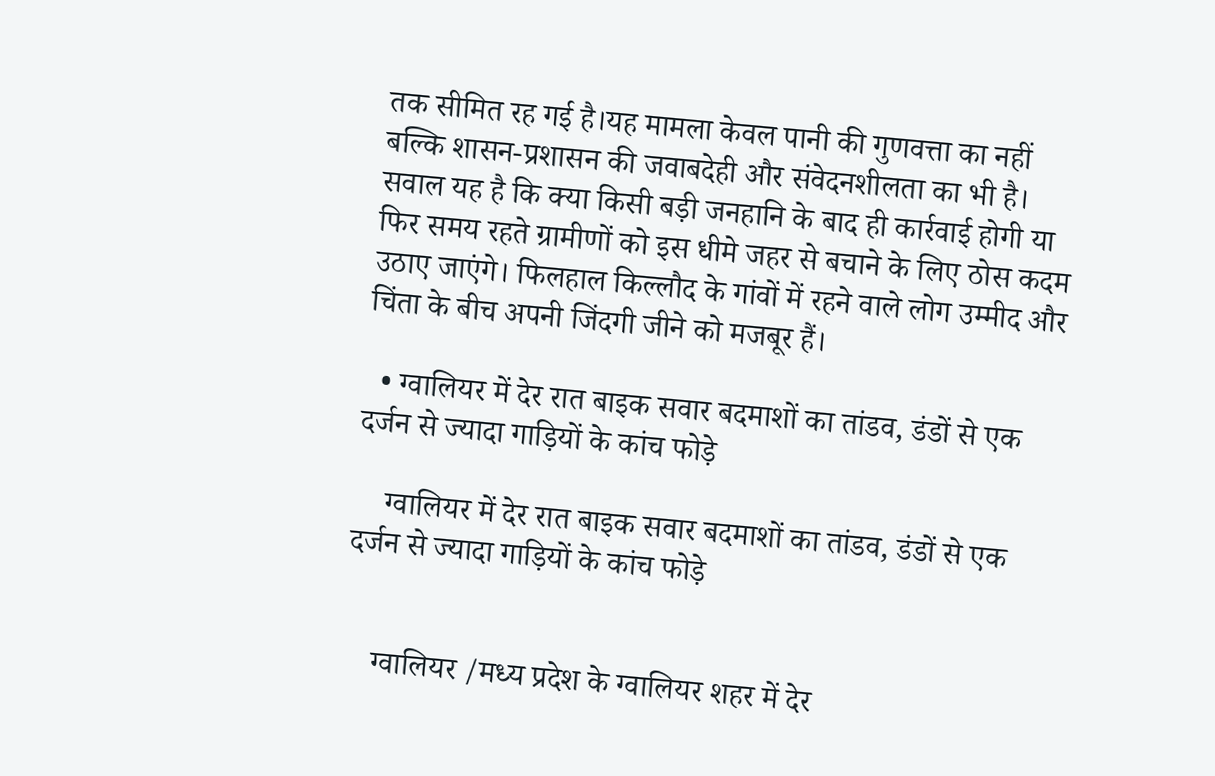तक सीमित रह गई है।यह मामला केवल पानी की गुणवत्ता का नहीं बल्कि शासन-प्रशासन की जवाबदेही और संवेदनशीलता का भी है। सवाल यह है कि क्या किसी बड़ी जनहानि के बाद ही कार्रवाई होगी या फिर समय रहते ग्रामीणों को इस धीमे जहर से बचाने के लिए ठोस कदम उठाए जाएंगे। फिलहाल किल्लौद के गांवों में रहने वाले लोग उम्मीद और चिंता के बीच अपनी जिंदगी जीने को मजबूर हैं।

  • ग्वालियर में देर रात बाइक सवार बदमाशों का तांडव, डंडों से एक दर्जन से ज्यादा गाड़ियों के कांच फोड़े

    ग्वालियर में देर रात बाइक सवार बदमाशों का तांडव, डंडों से एक दर्जन से ज्यादा गाड़ियों के कांच फोड़े


    ग्वालियर /मध्य प्रदेश के ग्वालियर शहर में देर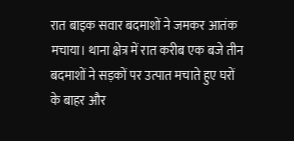रात बाइक सवार बदमाशों ने जमकर आतंक मचाया। थाना क्षेत्र में रात करीब एक बजे तीन बदमाशों ने सड़कों पर उत्पात मचाते हुए घरों के बाहर और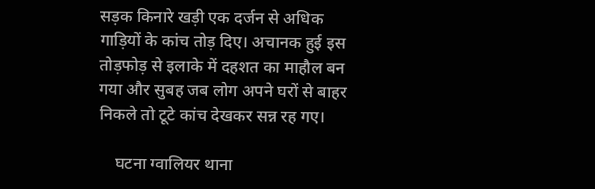सड़क किनारे खड़ी एक दर्जन से अधिक गाड़ियों के कांच तोड़ दिए। अचानक हुई इस तोड़फोड़ से इलाके में दहशत का माहौल बन गया और सुबह जब लोग अपने घरों से बाहर निकले तो टूटे कांच देखकर सन्न रह गए।

    घटना ग्वालियर थाना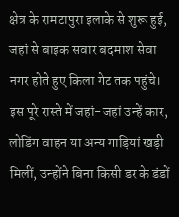क्षेत्र के रामटापुरा इलाके से शुरू हुई, जहां से बाइक सवार बदमाश सेवा नगर होते हुए किला गेट तक पहुंचे। इस पूरे रास्ते में जहां-जहां उन्हें कार, लोडिंग वाहन या अन्य गाड़ियां खड़ी मिलीं, उन्होंने बिना किसी डर के डंडों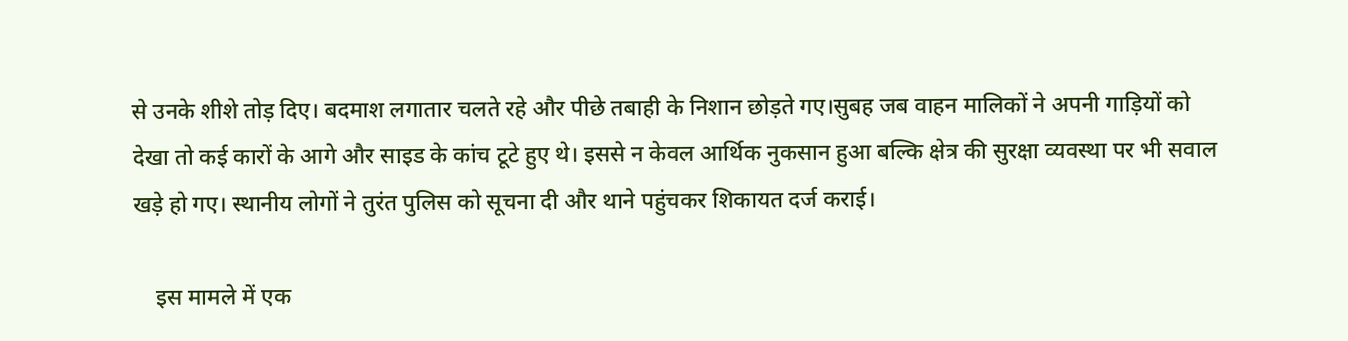से उनके शीशे तोड़ दिए। बदमाश लगातार चलते रहे और पीछे तबाही के निशान छोड़ते गए।सुबह जब वाहन मालिकों ने अपनी गाड़ियों को देखा तो कई कारों के आगे और साइड के कांच टूटे हुए थे। इससे न केवल आर्थिक नुकसान हुआ बल्कि क्षेत्र की सुरक्षा व्यवस्था पर भी सवाल खड़े हो गए। स्थानीय लोगों ने तुरंत पुलिस को सूचना दी और थाने पहुंचकर शिकायत दर्ज कराई।

    इस मामले में एक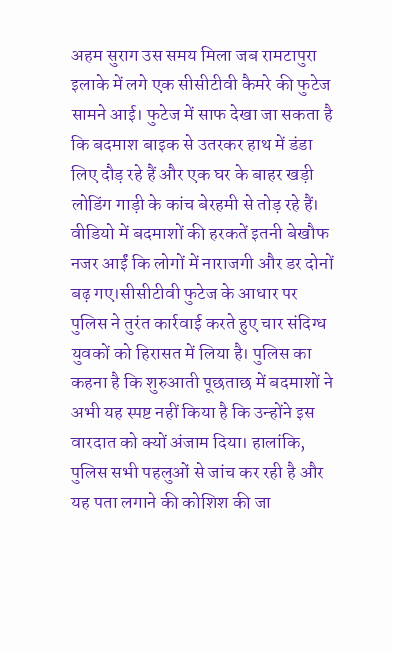अहम सुराग उस समय मिला जब रामटापुरा इलाके में लगे एक सीसीटीवी कैमरे की फुटेज सामने आई। फुटेज में साफ देखा जा सकता है कि बदमाश बाइक से उतरकर हाथ में डंडा लिए दौड़ रहे हैं और एक घर के बाहर खड़ी लोडिंग गाड़ी के कांच बेरहमी से तोड़ रहे हैं। वीडियो में बदमाशों की हरकतें इतनी बेखौफ नजर आईं कि लोगों में नाराजगी और डर दोनों बढ़ गए।सीसीटीवी फुटेज के आधार पर पुलिस ने तुरंत कार्रवाई करते हुए चार संदिग्ध युवकों को हिरासत में लिया है। पुलिस का कहना है कि शुरुआती पूछताछ में बदमाशों ने अभी यह स्पष्ट नहीं किया है कि उन्होंने इस वारदात को क्यों अंजाम दिया। हालांकि, पुलिस सभी पहलुओं से जांच कर रही है और यह पता लगाने की कोशिश की जा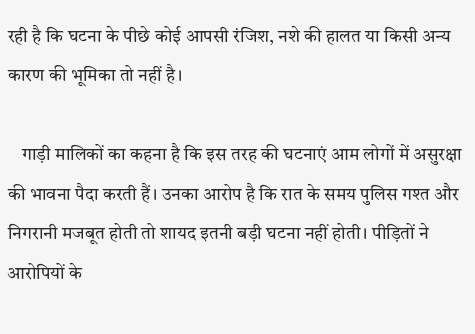रही है कि घटना के पीछे कोई आपसी रंजिश, नशे की हालत या किसी अन्य कारण की भूमिका तो नहीं है।

    गाड़ी मालिकों का कहना है कि इस तरह की घटनाएं आम लोगों में असुरक्षा की भावना पैदा करती हैं। उनका आरोप है कि रात के समय पुलिस गश्त और निगरानी मजबूत होती तो शायद इतनी बड़ी घटना नहीं होती। पीड़ितों ने आरोपियों के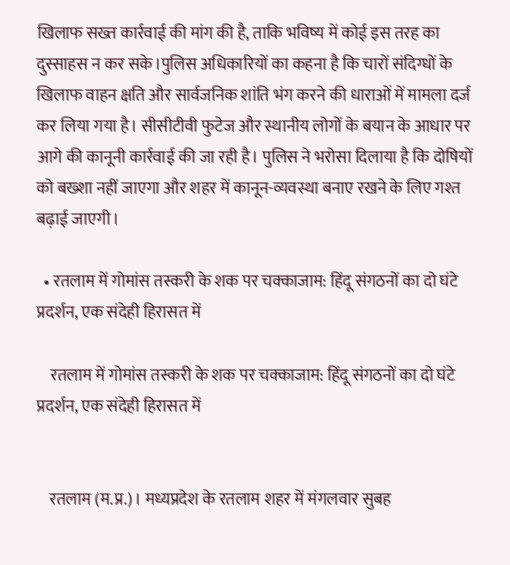खिलाफ सख्त कार्रवाई की मांग की है, ताकि भविष्य में कोई इस तरह का दुस्साहस न कर सके।पुलिस अधिकारियों का कहना है कि चारों संदिग्धों के खिलाफ वाहन क्षति और सार्वजनिक शांति भंग करने की धाराओं में मामला दर्ज कर लिया गया है। सीसीटीवी फुटेज और स्थानीय लोगों के बयान के आधार पर आगे की कानूनी कार्रवाई की जा रही है। पुलिस ने भरोसा दिलाया है कि दोषियों को बख्शा नहीं जाएगा और शहर में कानून-व्यवस्था बनाए रखने के लिए गश्त बढ़ाई जाएगी।

  • रतलाम में गोमांस तस्करी के शक पर चक्काजाम: हिंदू संगठनों का दो घंटे प्रदर्शन, एक संदेही हिरासत में

    रतलाम में गोमांस तस्करी के शक पर चक्काजाम: हिंदू संगठनों का दो घंटे प्रदर्शन, एक संदेही हिरासत में


    रतलाम (म.प्र.)। मध्यप्रदेश के रतलाम शहर में मंगलवार सुबह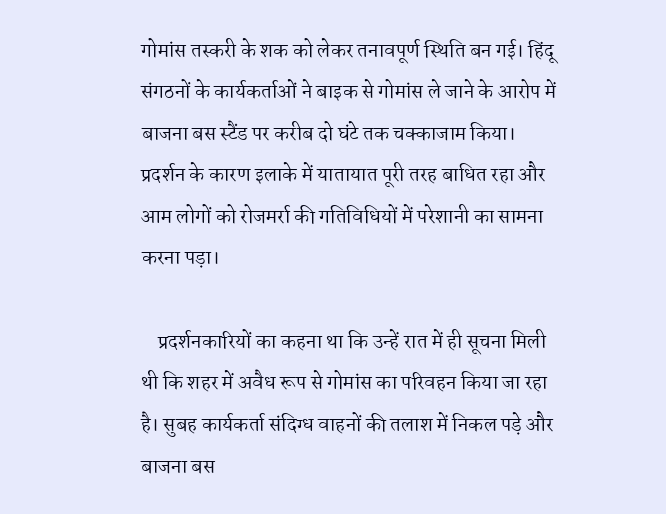गोमांस तस्करी के शक को लेकर तनावपूर्ण स्थिति बन गई। हिंदू संगठनों के कार्यकर्ताओं ने बाइक से गोमांस ले जाने के आरोप में बाजना बस स्टैंड पर करीब दो घंटे तक चक्काजाम किया। प्रदर्शन के कारण इलाके में यातायात पूरी तरह बाधित रहा और आम लोगों को रोजमर्रा की गतिविधियों में परेशानी का सामना करना पड़ा।

    प्रदर्शनकारियों का कहना था कि उन्हें रात में ही सूचना मिली थी कि शहर में अवैध रूप से गोमांस का परिवहन किया जा रहा है। सुबह कार्यकर्ता संदिग्ध वाहनों की तलाश में निकल पड़े और बाजना बस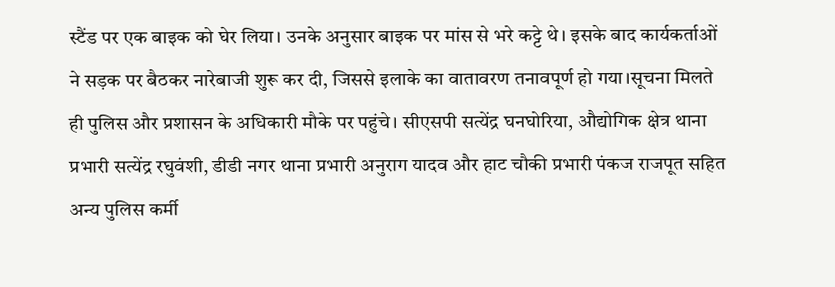स्टैंड पर एक बाइक को घेर लिया। उनके अनुसार बाइक पर मांस से भरे कट्टे थे। इसके बाद कार्यकर्ताओं ने सड़क पर बैठकर नारेबाजी शुरू कर दी, जिससे इलाके का वातावरण तनावपूर्ण हो गया।सूचना मिलते ही पुलिस और प्रशासन के अधिकारी मौके पर पहुंचे। सीएसपी सत्येंद्र घनघोरिया, औद्योगिक क्षेत्र थाना प्रभारी सत्येंद्र रघुवंशी, डीडी नगर थाना प्रभारी अनुराग यादव और हाट चौकी प्रभारी पंकज राजपूत सहित अन्य पुलिस कर्मी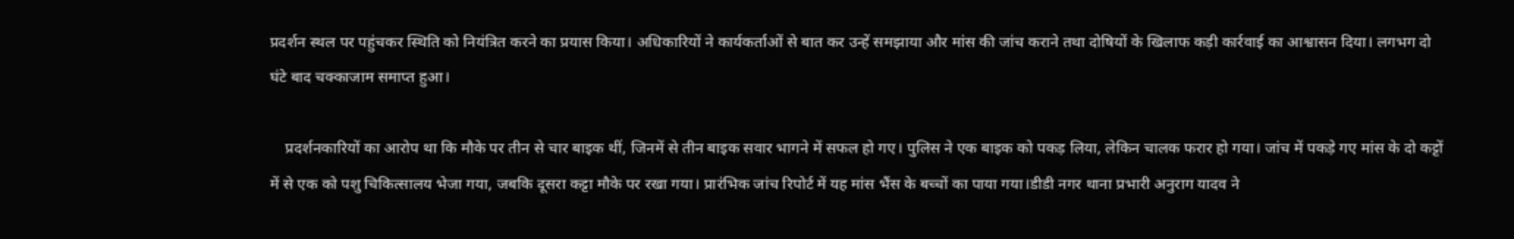प्रदर्शन स्थल पर पहुंचकर स्थिति को नियंत्रित करने का प्रयास किया। अधिकारियों ने कार्यकर्ताओं से बात कर उन्हें समझाया और मांस की जांच कराने तथा दोषियों के खिलाफ कड़ी कार्रवाई का आश्वासन दिया। लगभग दो घंटे बाद चक्काजाम समाप्त हुआ।

    प्रदर्शनकारियों का आरोप था कि मौके पर तीन से चार बाइक थीं, जिनमें से तीन बाइक सवार भागने में सफल हो गए। पुलिस ने एक बाइक को पकड़ लिया, लेकिन चालक फरार हो गया। जांच में पकड़े गए मांस के दो कट्टों में से एक को पशु चिकित्सालय भेजा गया, जबकि दूसरा कट्टा मौके पर रखा गया। प्रारंभिक जांच रिपोर्ट में यह मांस भैंस के बच्चों का पाया गया।डीडी नगर थाना प्रभारी अनुराग यादव ने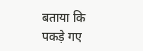बताया कि पकड़े गए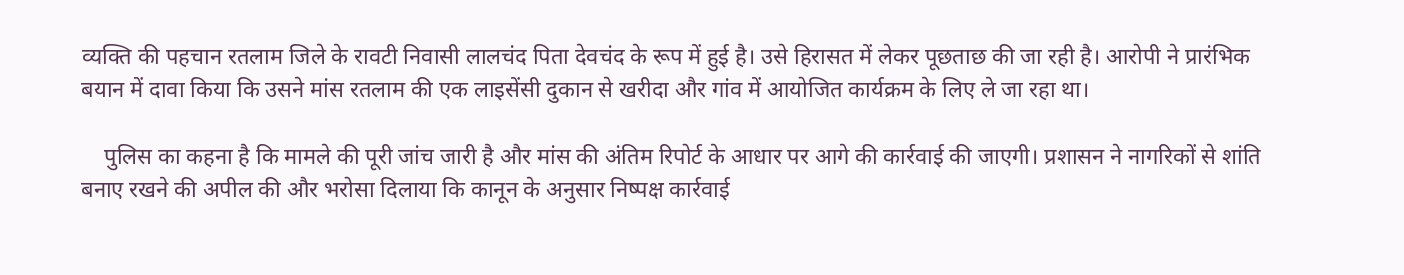व्यक्ति की पहचान रतलाम जिले के रावटी निवासी लालचंद पिता देवचंद के रूप में हुई है। उसे हिरासत में लेकर पूछताछ की जा रही है। आरोपी ने प्रारंभिक बयान में दावा किया कि उसने मांस रतलाम की एक लाइसेंसी दुकान से खरीदा और गांव में आयोजित कार्यक्रम के लिए ले जा रहा था।

    पुलिस का कहना है कि मामले की पूरी जांच जारी है और मांस की अंतिम रिपोर्ट के आधार पर आगे की कार्रवाई की जाएगी। प्रशासन ने नागरिकों से शांति बनाए रखने की अपील की और भरोसा दिलाया कि कानून के अनुसार निष्पक्ष कार्रवाई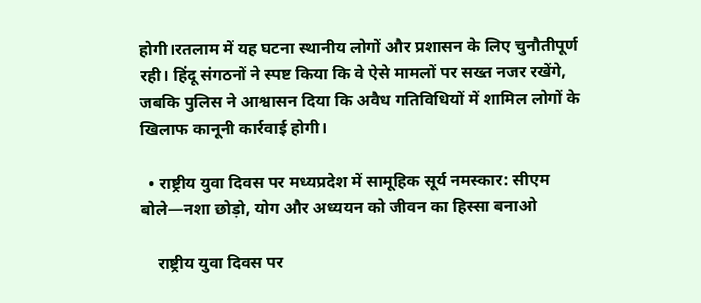होगी।रतलाम में यह घटना स्थानीय लोगों और प्रशासन के लिए चुनौतीपूर्ण रही। हिंदू संगठनों ने स्पष्ट किया कि वे ऐसे मामलों पर सख्त नजर रखेंगे, जबकि पुलिस ने आश्वासन दिया कि अवैध गतिविधियों में शामिल लोगों के खिलाफ कानूनी कार्रवाई होगी।

  • राष्ट्रीय युवा दिवस पर मध्यप्रदेश में सामूहिक सूर्य नमस्कार: सीएम बोले—नशा छोड़ो, योग और अध्ययन को जीवन का हिस्सा बनाओ

    राष्ट्रीय युवा दिवस पर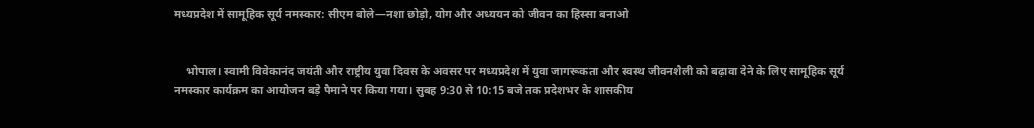मध्यप्रदेश में सामूहिक सूर्य नमस्कार: सीएम बोले—नशा छोड़ो, योग और अध्ययन को जीवन का हिस्सा बनाओ


    भोपाल। स्वामी विवेकानंद जयंती और राष्ट्रीय युवा दिवस के अवसर पर मध्यप्रदेश में युवा जागरूकता और स्वस्थ जीवनशैली को बढ़ावा देने के लिए सामूहिक सूर्य नमस्कार कार्यक्रम का आयोजन बड़े पैमाने पर किया गया। सुबह 9:30 से 10:15 बजे तक प्रदेशभर के शासकीय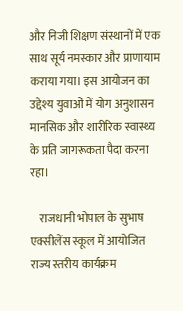और निजी शिक्षण संस्थानों में एक साथ सूर्य नमस्कार और प्राणायाम कराया गया। इस आयोजन का उद्देश्य युवाओं में योग अनुशासन मानसिक और शारीरिक स्वास्थ्य के प्रति जागरूकता पैदा करना रहा।

    राजधानी भोपाल के सुभाष एक्सीलेंस स्कूल में आयोजित राज्य स्तरीय कार्यक्रम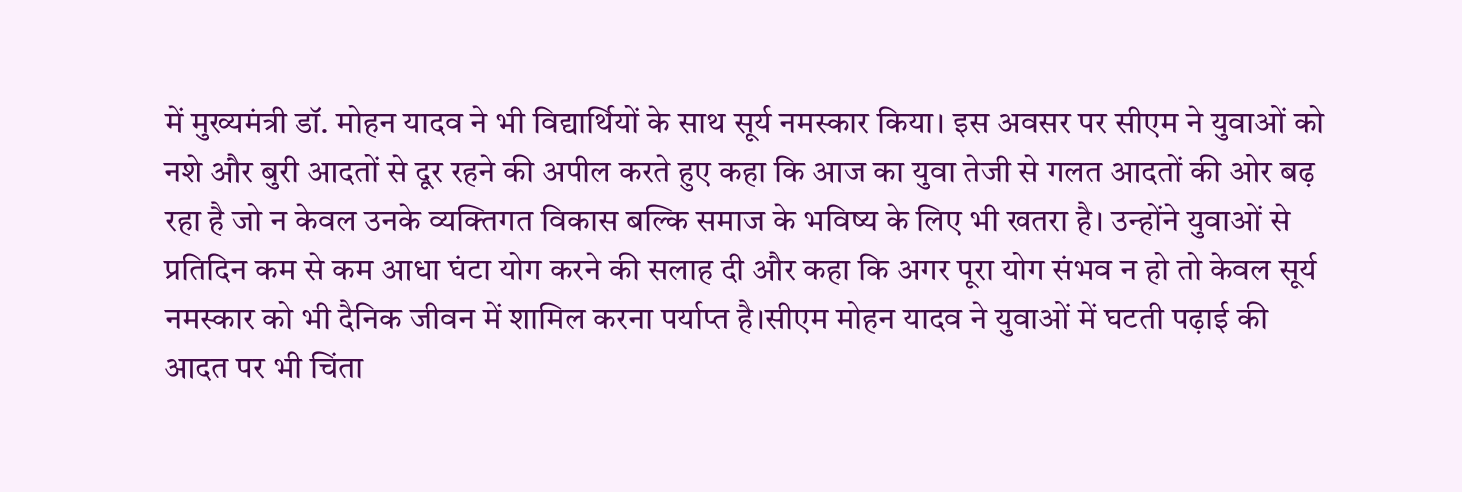में मुख्यमंत्री डॉ. मोहन यादव ने भी विद्यार्थियों के साथ सूर्य नमस्कार किया। इस अवसर पर सीएम ने युवाओं को नशे और बुरी आदतों से दूर रहने की अपील करते हुए कहा कि आज का युवा तेजी से गलत आदतों की ओर बढ़ रहा है जो न केवल उनके व्यक्तिगत विकास बल्कि समाज के भविष्य के लिए भी खतरा है। उन्होंने युवाओं से प्रतिदिन कम से कम आधा घंटा योग करने की सलाह दी और कहा कि अगर पूरा योग संभव न हो तो केवल सूर्य नमस्कार को भी दैनिक जीवन में शामिल करना पर्याप्त है।सीएम मोहन यादव ने युवाओं में घटती पढ़ाई की आदत पर भी चिंता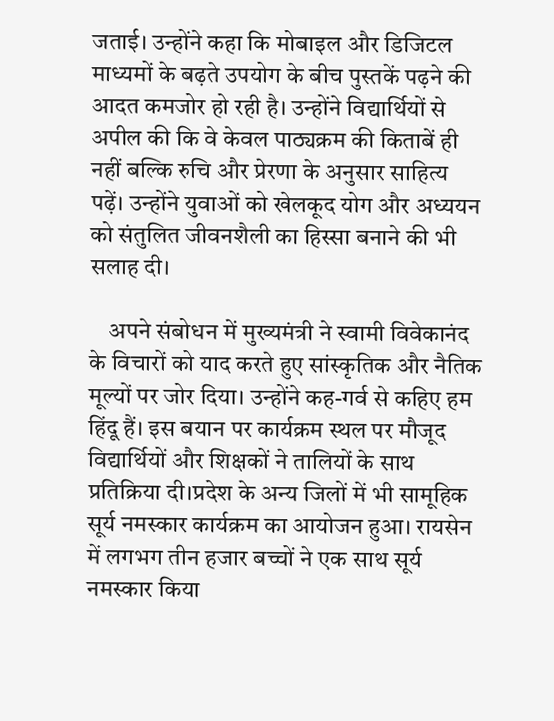जताई। उन्होंने कहा कि मोबाइल और डिजिटल माध्यमों के बढ़ते उपयोग के बीच पुस्तकें पढ़ने की आदत कमजोर हो रही है। उन्होंने विद्यार्थियों से अपील की कि वे केवल पाठ्यक्रम की किताबें ही नहीं बल्कि रुचि और प्रेरणा के अनुसार साहित्य पढ़ें। उन्होंने युवाओं को खेलकूद योग और अध्ययन को संतुलित जीवनशैली का हिस्सा बनाने की भी सलाह दी।

    अपने संबोधन में मुख्यमंत्री ने स्वामी विवेकानंद के विचारों को याद करते हुए सांस्कृतिक और नैतिक मूल्यों पर जोर दिया। उन्होंने कह-गर्व से कहिए हम हिंदू हैं। इस बयान पर कार्यक्रम स्थल पर मौजूद विद्यार्थियों और शिक्षकों ने तालियों के साथ प्रतिक्रिया दी।प्रदेश के अन्य जिलों में भी सामूहिक सूर्य नमस्कार कार्यक्रम का आयोजन हुआ। रायसेन में लगभग तीन हजार बच्चों ने एक साथ सूर्य नमस्कार किया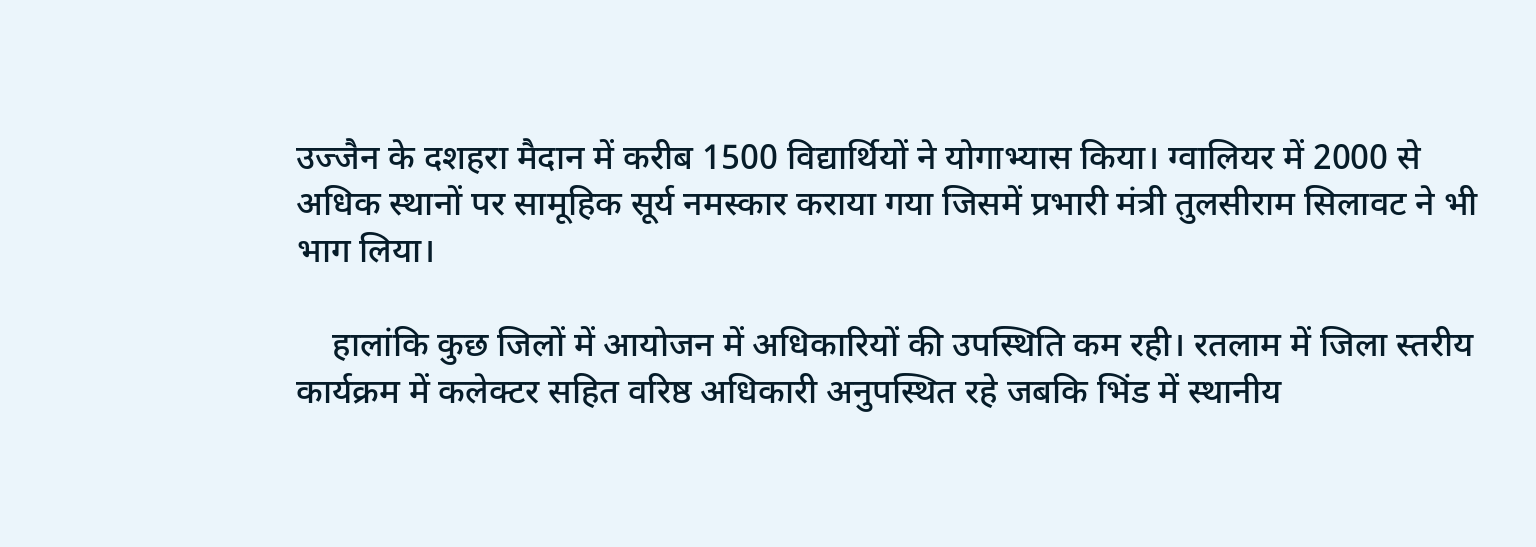उज्जैन के दशहरा मैदान में करीब 1500 विद्यार्थियों ने योगाभ्यास किया। ग्वालियर में 2000 से अधिक स्थानों पर सामूहिक सूर्य नमस्कार कराया गया जिसमें प्रभारी मंत्री तुलसीराम सिलावट ने भी भाग लिया।

    हालांकि कुछ जिलों में आयोजन में अधिकारियों की उपस्थिति कम रही। रतलाम में जिला स्तरीय कार्यक्रम में कलेक्टर सहित वरिष्ठ अधिकारी अनुपस्थित रहे जबकि भिंड में स्थानीय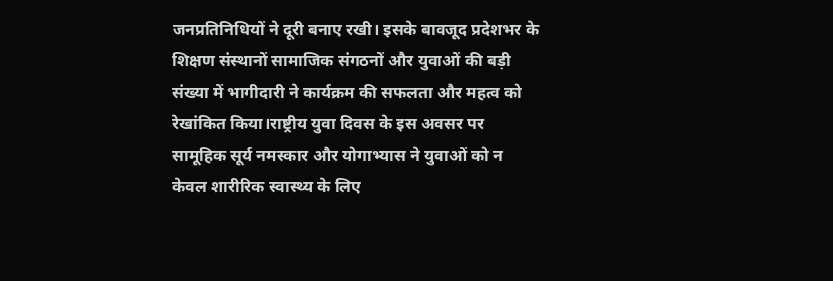जनप्रतिनिधियों ने दूरी बनाए रखी। इसके बावजूद प्रदेशभर के शिक्षण संस्थानों सामाजिक संगठनों और युवाओं की बड़ी संख्या में भागीदारी ने कार्यक्रम की सफलता और महत्व को रेखांकित किया।राष्ट्रीय युवा दिवस के इस अवसर पर सामूहिक सूर्य नमस्कार और योगाभ्यास ने युवाओं को न केवल शारीरिक स्वास्थ्य के लिए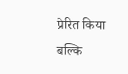प्रेरित किया बल्कि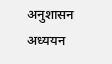अनुशासन अध्ययन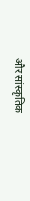और सांस्कृतिक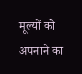मूल्यों को अपनाने का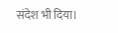संदेश भी दिया।